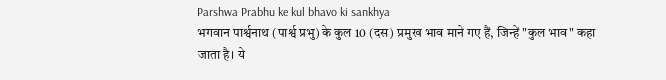Parshwa Prabhu ke kul bhavo ki sankhya
भगवान पार्श्वनाथ (पार्श्व प्रभु) के कुल 10 (दस) प्रमुख भाव माने गए हैं, जिन्हें "कुल भाव" कहा जाता है। ये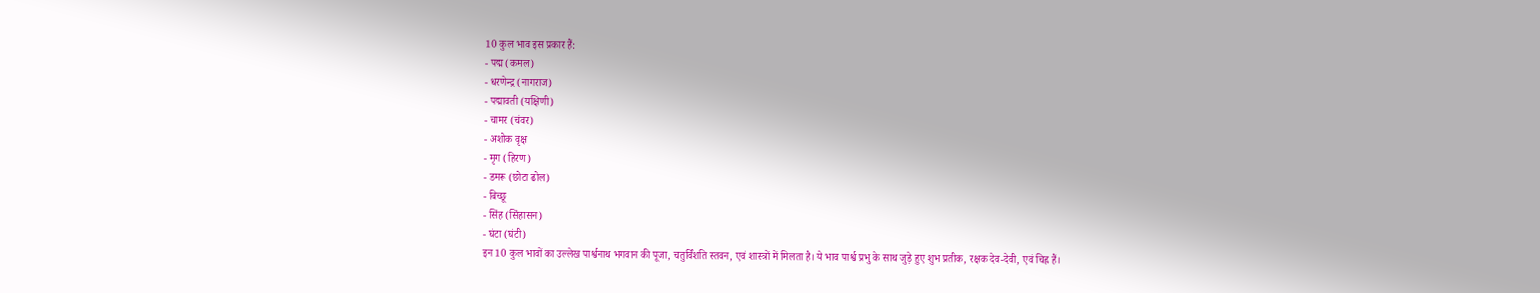10 कुल भाव इस प्रकार हैं:
- पद्म (कमल)
- धरणेन्द्र (नागराज)
- पद्मावती (यक्षिणी)
- चामर (चंवर)
- अशोक वृक्ष
- मृग (हिरण)
- डमरू (छोटा ढोल)
- बिच्छू
- सिंह (सिंहासन)
- घंटा (घंटी)
इन 10 कुल भावों का उल्लेख पार्श्वनाथ भगवान की पूजा, चतुर्विंशति स्तवन, एवं शास्त्रों में मिलता है। ये भाव पार्श्व प्रभु के साथ जुड़े हुए शुभ प्रतीक, रक्षक देव-देवी, एवं चिह्न हैं।